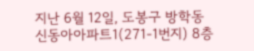지난 6월 12일, 도봉구 방학동 신동아아파트1(271-1번지) 8층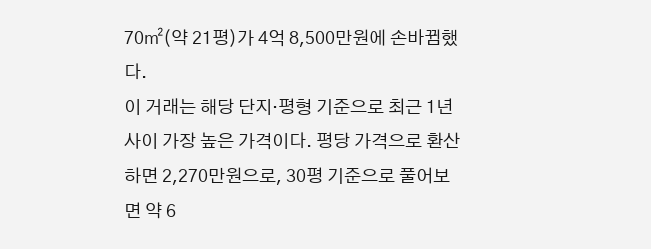70㎡(약 21평)가 4억 8,500만원에 손바뀜했다.
이 거래는 해당 단지·평형 기준으로 최근 1년 사이 가장 높은 가격이다. 평당 가격으로 환산하면 2,270만원으로, 30평 기준으로 풀어보면 약 6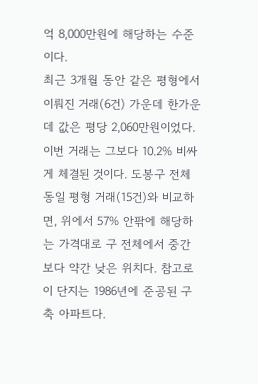억 8,000만원에 해당하는 수준이다.
최근 3개월 동안 같은 평형에서 이뤄진 거래(6건) 가운데 한가운데 값은 평당 2,060만원이었다. 이번 거래는 그보다 10.2% 비싸게 체결된 것이다. 도봉구 전체 동일 평형 거래(15건)와 비교하면, 위에서 57% 안팎에 해당하는 가격대로 구 전체에서 중간보다 약간 낮은 위치다. 참고로 이 단지는 1986년에 준공된 구축 아파트다.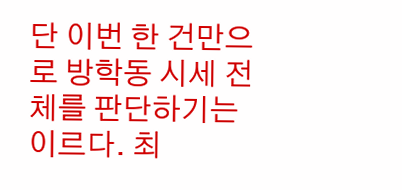단 이번 한 건만으로 방학동 시세 전체를 판단하기는 이르다. 최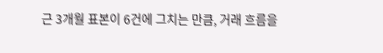근 3개월 표본이 6건에 그치는 만큼, 거래 흐름을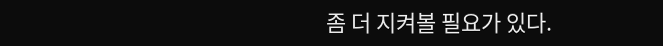좀 더 지켜볼 필요가 있다.